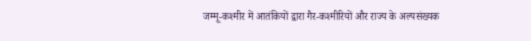जम्मू-कश्मीर में आतंकियों द्वारा गैर-कश्मीरियों और राज्य के अल्पसंख्यक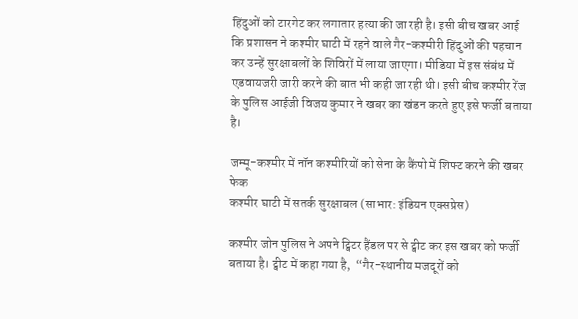हिंदुओं को टारगेट कर लगातार हत्या की जा रही है। इसी बीच खबर आई कि प्रशासन ने कश्मीर घाटी में रहने वाले गैर-कश्मीरी हिंदुओं की पहचान कर उन्हें सुरक्षाबलों के शिविरों में लाया जाएगा। मीडिया में इस संबंध में एडवायजरी जारी करने की बात भी कही जा रही थी। इसी बीच कश्मीर रेंज के पुलिस आईजी विजय कुमार ने खबर का खंडन करते हुए इसे फर्जी बताया है।

जम्मू-कश्मीर में नॉन कश्मीरियों को सेना के कैंपो में शिफ्ट करने की खबर फेक
कश्मीर घाटी में सतर्क सुरक्षाबल (साभार: इंडियन एक्सप्रेस)

कश्मीर जोन पुलिस ने अपने ट्विटर हैंडल पर से ट्वीट कर इस खबर को फर्जी बताया है। ट्वीट में कहा गया है,  “गैर-स्थानीय मजदूरों को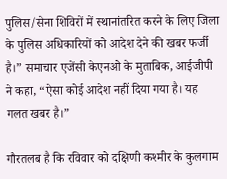पुलिस/सेना शिविरों में स्थानांतरित करने के लिए जिला के पुलिस अधिकारियों को आदेश देने की खबर फर्जी है।” समाचार एजेंसी केएनओ के मुताबिक, आईजीपी ने कहा, “ऐसा कोई आदेश नहीं दिया गया है। यह गलत खबर है।”

गौरतलब है कि रविवार को दक्षिणी कश्मीर के कुलगाम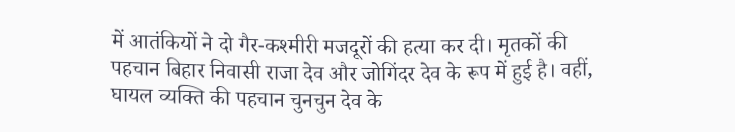में आतंकियों ने दो गैर-कश्मीरी मजदूरों की हत्या कर दी। मृतकों की पहचान बिहार निवासी राजा देव और जोगिंदर देव के रूप में हुई है। वहीं, घायल व्यक्ति की पहचान चुनचुन देव के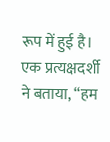रूप में हुई है। एक प्रत्यक्षदर्शी ने बताया, “हम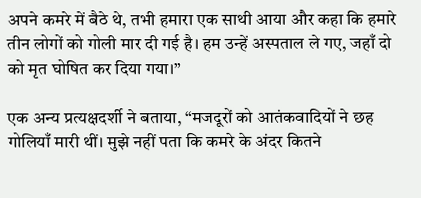अपने कमरे में बैठे थे, तभी हमारा एक साथी आया और कहा कि हमारे तीन लोगों को गोली मार दी गई है। हम उन्हें अस्पताल ले गए, जहाँ दो को मृत घोषित कर दिया गया।”

एक अन्य प्रत्यक्षदर्शी ने बताया, “मजदूरों को आतंकवादियों ने छह गोलियाँ मारी थीं। मुझे नहीं पता कि कमरे के अंदर कितने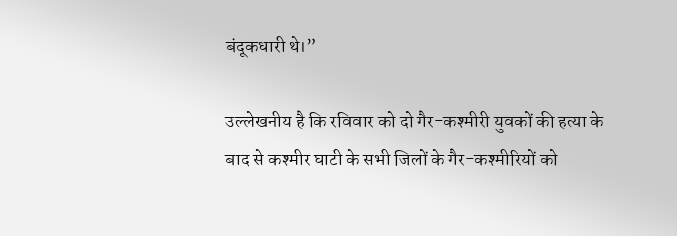बंदूकधारी थे।”

उल्लेखनीय है कि रविवार को दो गैर-कश्मीरी युवकों की हत्या के बाद से कश्मीर घाटी के सभी जिलों के गैर-कश्मीरियों को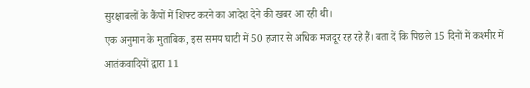सुरक्षाबलों के कैंपों में शिफ्ट करने का आदेश देने की खबर आ रही थी।
एक अनुमान के मुताबिक, इस समय घाटी में 50 हजार से अधिक मजदूर रह रहे हैं। बता दें कि पिछले 15 दिनों में कश्मीर में आतंकवादियों द्वारा 11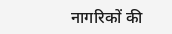नागरिकों की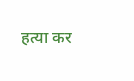हत्या कर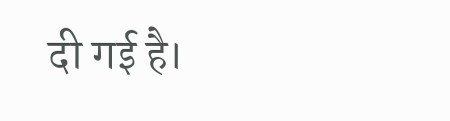दी गई है।